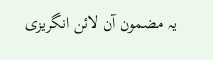یہ مضمون آن لائن انگریزی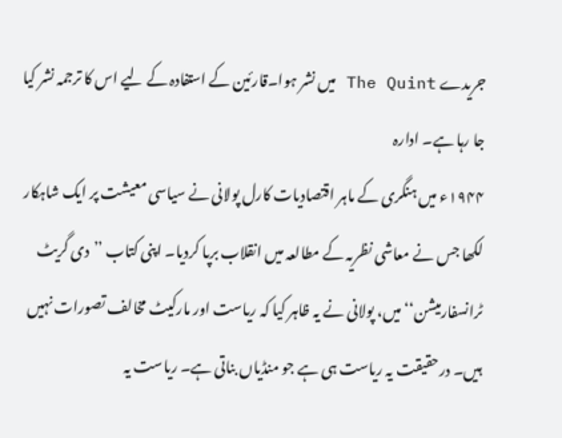جریدے The Quint میں نشر ہوا۔قارئین کے استفادہ کے لیے اس کا ترجمہ نشر کیا جا رہا ہے۔ ادارہ
۱۹۴۴ء میں ہنگری کے ماہر اقتصادیات کارل پولانی نے سیاسی معیشت پر ایک شاہکار لکھا جس نے معاشی نظریہ کے مطالعہ میں انقلاب برپا کردیا۔ اپنی کتاب ’’دی گریٹ ٹرانسفارمیشن‘‘ میں، پولانی نے یہ ظاہر کیا کہ ریاست اور مارکیٹ مخالف تصورات نہیں ہیں۔ درحقیقت یہ ریاست ہی ہے جو منڈیاں بناتی ہے۔ ریاست یہ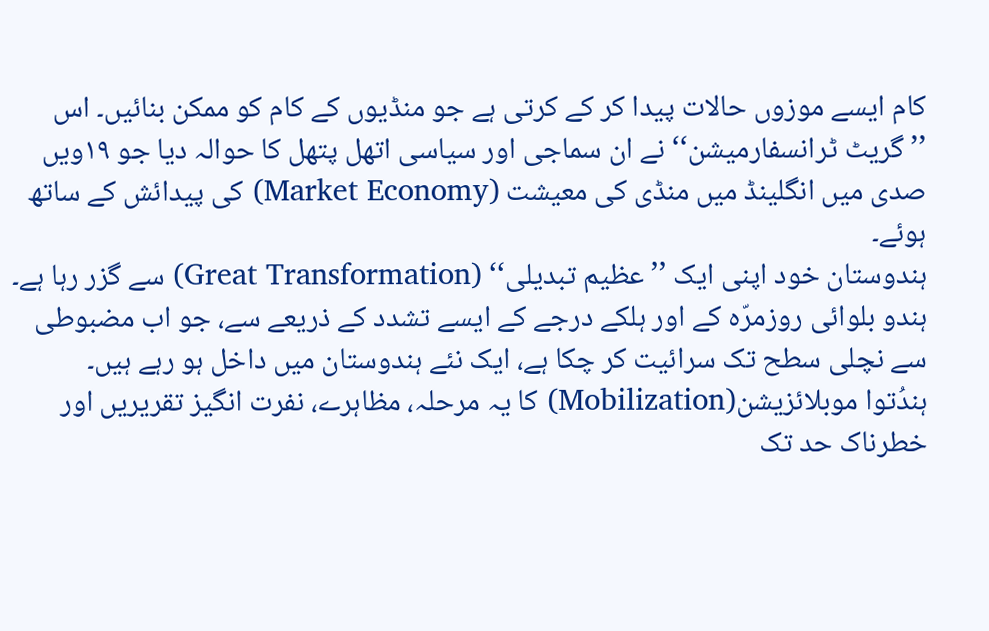کام ایسے موزوں حالات پیدا کر کے کرتی ہے جو منڈیوں کے کام کو ممکن بنائیں۔ اس ’’گریٹ ٹرانسفارمیشن‘‘ نے ان سماجی اور سیاسی اتھل پتھل کا حوالہ دیا جو ۱۹ویں صدی میں انگلینڈ میں منڈی کی معیشت (Market Economy) کی پیدائش کے ساتھ ہوئے۔
ہندوستان خود اپنی ایک ’’عظیم تبدیلی‘‘ (Great Transformation) سے گزر رہا ہے۔ ہندو بلوائی روزمرّہ کے اور ہلکے درجے کے ایسے تشدد کے ذریعے سے، جو اب مضبوطی سے نچلی سطح تک سرائیت کر چکا ہے، ایک نئے ہندوستان میں داخل ہو رہے ہیں۔
ہندُتوا موبلائزیشن(Mobilization) کا یہ مرحلہ، مظاہرے، نفرت انگیز تقریریں اور خطرناک حد تک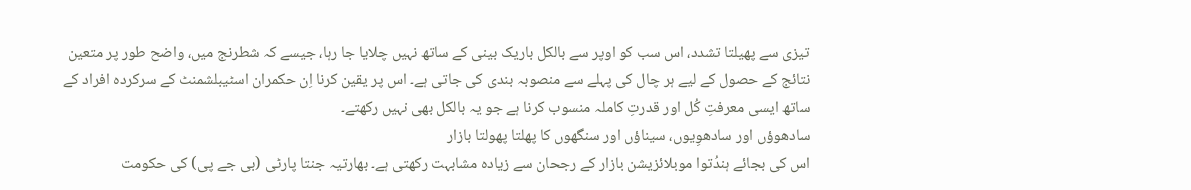تیزی سے پھیلتا تشدد، اس سب کو اوپر سے بالکل باریک بینی کے ساتھ نہیں چلایا جا رہا، جیسے کہ شطرنج میں، واضح طور پر متعین نتائج کے حصول کے لیے ہر چال کی پہلے سے منصوبہ بندی کی جاتی ہے۔ اس پر یقین کرنا اِن حکمران اسٹیبلشمنٹ کے سرکردہ افراد کے ساتھ ایسی معرفتِ کُل اور قدرتِ کاملہ منسوب کرنا ہے جو یہ بالکل بھی نہیں رکھتے۔
سادھوؤں اور سادھوِیوں، سیناؤں اور سنگھوں کا پھلتا پھولتا بازار
اس کی بجائے ہندُتوا موبلائزیشن بازار کے رجحان سے زیادہ مشابہت رکھتی ہے۔ بھارتیہ جنتا پارٹی (بی جے پی) کی حکومت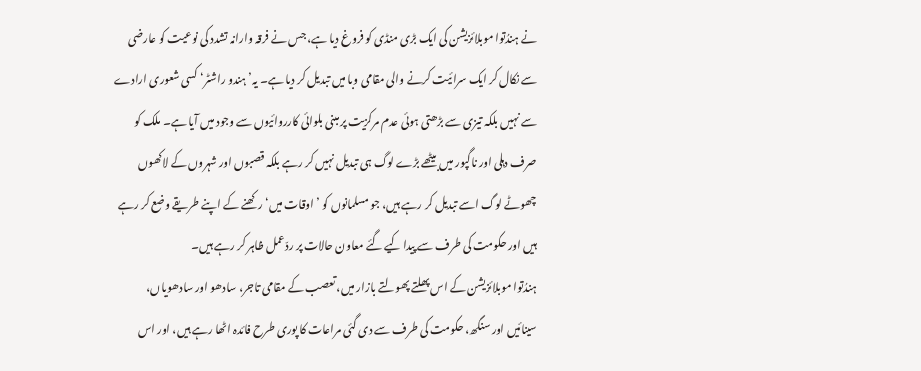نے ہندُتوا موبلائزیشن کی ایک بڑی منڈی کو فروغ دیا ہے، جس نے فرقہ وارانہ تشدد کی نوعیت کو عارضی سے نکال کر ایک سرائیت کرنے والی مقامی وبا میں تبدیل کر دیا ہے۔ یہ’ہندو راشٹر‘ کسی شعوری ارادے سے نہیں بلکہ تیزی سے بڑھتی ہوئی عدم مرکزیت پر مبنی بلوائی کارروائیوں سے وجود میں آیا ہے۔ ملک کو صرف دہلی اور ناگپور میں بیٹھے بڑے لوگ ہی تبدیل نہیں کر رہے بلکہ قصبوں اور شہروں کے لاکھوں چھوٹے لوگ اسے تبدیل کر رہے ہیں، جو مسلمانوں کو ’ اوقات میں‘ رکھنے کے اپنے طریقے وضع کر رہے ہیں اور حکومت کی طرف سے پیدا کیے گئے معاون حالات پر ردّعمل ظاہر کر رہے ہیں۔
ہندُتوا موبلائزیشن کے اس پھلتے پھولتے بازار میں، تعصب کے مقامی تاجر، سادھو اور سادھویاں، سینائیں اور سنگھ، حکومت کی طرف سے دی گئی مراعات کا پوری طرح فائدہ اٹھا رہے ہیں، اور اس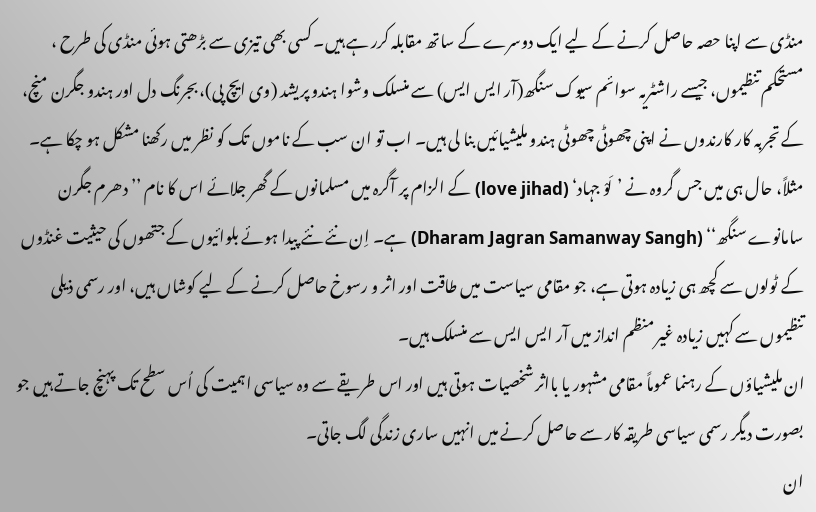منڈی سے اپنا حصہ حاصل کرنے کے لیے ایک دوسرے کے ساتھ مقابلہ کرر ہے ہیں۔ کسی بھی تیزی سے بڑھتی ہوئی منڈی کی طرح ، مستحکم تنظیموں، جیسے راشٹریہ سوائم سیوک سنگھ(آر ایس ایس) سے منسلک وشوا ہندو پریشد (وی ایچ پی)، بجرنگ دل اور ہندو جگرن منچ، کے تجربہ کار کارندوں نے اپنی چھوٹی چھوٹی ہندو ملیشیائیں بنا لی ہیں۔ اب تو ان سب کے ناموں تک کو نظر میں رکھنا مشکل ہو چکا ہے۔ مثلاً، حال ہی میں جس گروہ نے ’لَوْ جہاد‘ (love jihad) کے الزام پر آگرہ میں مسلمانوں کے گھر جلائے اس کا نام ’’دھرم جگرن سامانوے سنگھ‘‘ (Dharam Jagran Samanway Sangh) ہے۔ اِن نئے نئے پیدا ہوئے بلوائیوں کے جتھوں کی حیثیت غنڈوں کے ٹولوں سے کچھ ہی زیادہ ہوتی ہے، جو مقامی سیاست میں طاقت اور اثر و رسوخ حاصل کرنے کے لیے کوشاں ہیں، اور رسمی ذیلی تنظیموں سے کہیں زیادہ غیر منظم انداز میں آر ایس ایس سے منسلک ہیں۔
ان ملیشیاؤں کے رہنما عموماً مقامی مشہور یا بااثر شخصیات ہوتی ہیں اور اس طریقے سے وہ سیاسی اہمیت کی اُس سطح تک پہنچ جاتے ہیں جو بصورت دیگر رسمی سیاسی طریقہ کار سے حاصل کرنے میں انہیں ساری زندگی لگ جاتی۔
ان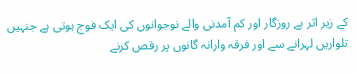کے زیر اثر بے روزگار اور کم آمدنی والے نوجوانوں کی ایک فوج ہوتی ہے جنہیں تلواریں لہرانے سے اور فرقہ وارانہ گانوں پر رقص کرنے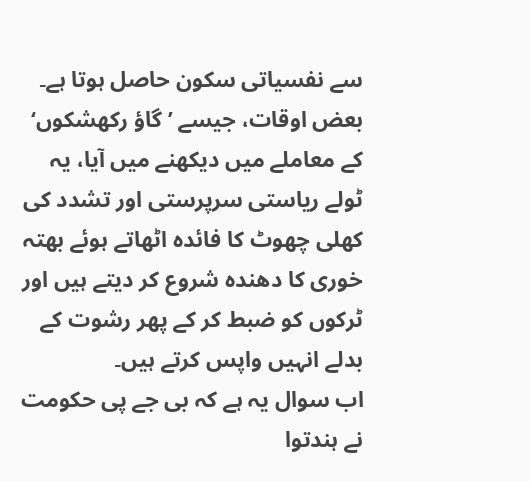سے نفسیاتی سکون حاصل ہوتا ہے۔ بعض اوقات، جیسے ’گاؤ رکھشکوں‘ کے معاملے میں دیکھنے میں آیا، یہ ٹولے ریاستی سرپرستی اور تشدد کی کھلی چھوٹ کا فائدہ اٹھاتے ہوئے بھتہ خوری کا دھندہ شروع کر دیتے ہیں اور ٹرکوں کو ضبط کر کے پھر رشوت کے بدلے انہیں واپس کرتے ہیں۔
اب سوال یہ ہے کہ بی جے پی حکومت نے ہندتوا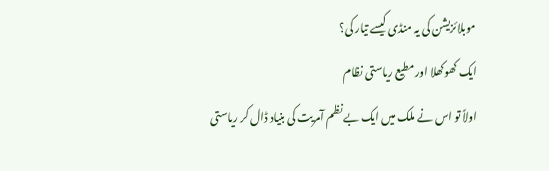موبلائزیشن کی یہ منڈی کیسے تیار کی؟
ایک کھوکھلا اور مطیع ریاستی نظام
اولاً تو اس نے ملک میں ایک بے نظم آمریت کی بنیاد ڈال کر ریاستی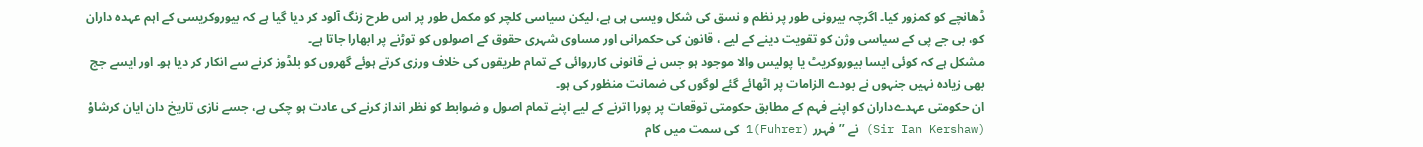ڈھانچے کو کمزور کیا۔ اگرچہ بیرونی طور پر نظم و نسق کی شکل ویسی ہی ہے، لیکن سیاسی کلچر کو مکمل طور پر اس طرح زنگ آلود کر دیا گیا ہے کہ بیوروکریسی کے اہم عہدہ داران کو، بی جے پی کے سیاسی وژن کو تقویت دینے کے لیے ، قانون کی حکمرانی اور مساوی شہری حقوق کے اصولوں کو توڑنے پر ابھارا جاتا ہے۔
مشکل ہے کہ کوئی ایسا بیوروکریٹ یا پولیس والا موجود ہو جس نے قانونی کارروائی کے تمام طریقوں کی خلاف ورزی کرتے ہوئے گھروں کو بلڈوز کرنے سے انکار کر دیا ہو۔ اور ایسے جج بھی زیادہ نہیں جنہوں نے بودے الزامات پر اٹھائے گئے لوگوں کی ضمانت منظور کی ہو۔
ان حکومتی عہدےداران کو اپنے فہم کے مطابق حکومتی توقعات پر پورا اترنے کے لیے اپنے تمام اصول و ضوابط کو نظر انداز کرنے کی عادت ہو چکی ہے، جسے نازی تاریخ دان ایان کرشاوْ (Sir Ian Kershaw) نے ’’فہرر (Fuhrer)1 کی سمت میں کام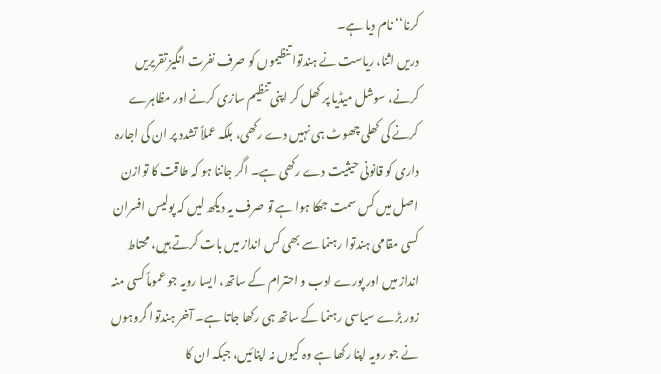کرنا‘‘ نام دیا ہے۔
دریں اثنا، ریاست نے ہندتوا تنظیموں کو صرف نفرت انگیز تقریریں کرنے، سوشل میڈیا پر کھل کر اپنی تنظیم سازی کرنے اور مظاہرے کرنے کی کھلی چھوٹ ہی نہیں دے رکھی، بلکہ عملاً تشدد پر ان کی اجارہ داری کو قانونی حیثیت دے رکھی ہے۔ اگر جاننا ہو کہ طاقت کا توازن اصل میں کس سمت جھکا ہوا ہے تو صرف یہ دیکھ لیں کہ پولیس افسران کسی مقامی ہندتوا رہنما سے بھی کس انداز میں بات کرتے ہیں، محتاط انداز میں اور پورے ادب و احترام کے ساتھ، ایسا رویہ جو عموماً کسی منہ زور بڑے سیاسی رہنما کے ساتھ ہی رکھا جاتا ہے۔ آخر ہندتوا گروہوں نے جو رویہ اپنا رکھا ہے وہ کیوں نہ اپنائیں، جبکہ ان کا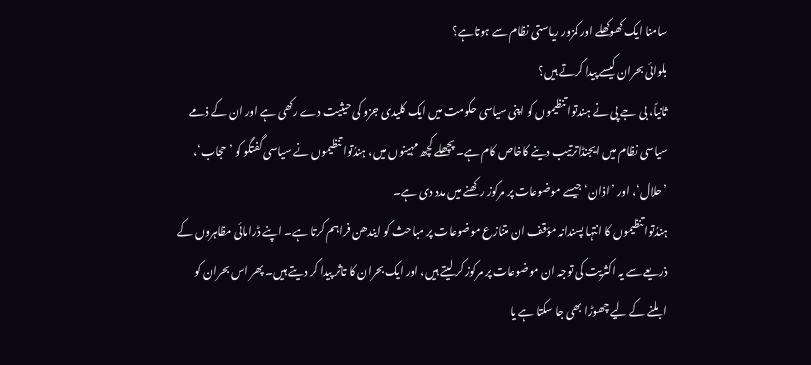سامنا ایک کھوکھلے اور کمزور ریاستی نظام سے ہوتاہے؟
بلوائی بحران کیسے پیدا کرتے ہیں؟
ثانیاً، بی جے پی نے ہندتوا تنظیموں کو اپنی سیاسی حکومت میں ایک کلیدی جزو کی حیثیت دے رکھی ہے اور ان کے ذمے سیاسی نظام میں ایجنڈاترتیب دینے کاخاص کام ہے۔ پچھلے کچھ مہینوں میں، ہندُتوا تنظیموں نے سیاسی گفتگو کو ’حجاب‘، ’حلال‘، اور ’اذان‘ جیسے موضوعات پر مرکوز رکھنے میں مدد دی ہے۔
ہندُتوا تنظیموں کا انتہا پسندانہ مؤقف ان متنازع موضوعات پر مباحث کو ایندھن فراہم کرتا ہے۔ اپنے ڈرامائی مظاہروں کے ذریعے سے یہ اکثریت کی توجہ ان موضوعات پر مرکوز کر لیتے ہیں، اور ایک بحران کا تاثر پیدا کر دیتے ہیں۔ پھر اس بحران کو ابلنے کے لیے چھوڑا بھی جا سکتا ہے یا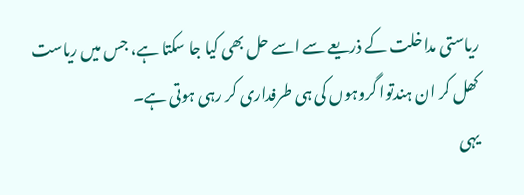ریاستی مداخلت کے ذریعے سے اسے حل بھی کیا جا سکتا ہے، جس میں ریاست کھل کر ان ہندتوا گروہوں کی ہی طرفداری کر رہی ہوتی ہے۔
یہی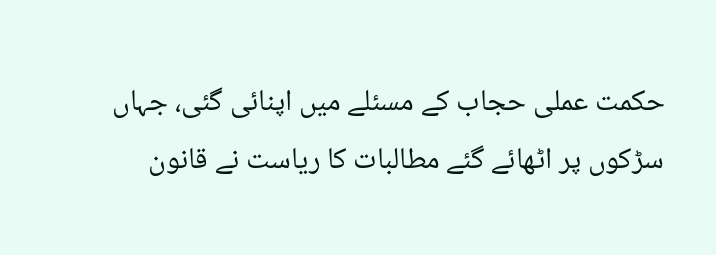حکمت عملی حجاب کے مسئلے میں اپنائی گئی، جہاں سڑکوں پر اٹھائے گئے مطالبات کا ریاست نے قانون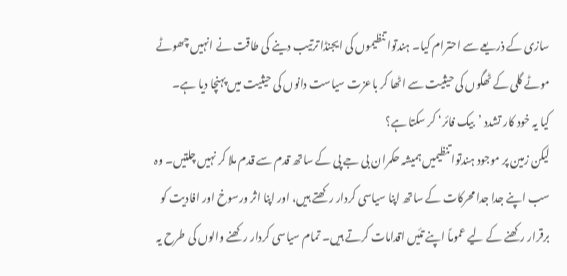سازی کے ذریعے سے احترام کیا۔ ہندتوا تنظیموں کی ایجنڈا ترتیب دینے کی طاقت نے انہیں چھوٹے موٹے گلی کے ٹھگوں کی حیثیت سے اٹھا کر باعزت سیاست دانوں کی حیثیت میں پہنچا دیا ہے۔
کیا یہ خود کار تشدد ’بیک فائر‘ کر سکتا ہے؟
لیکن زمین پر موجود ہندتوا تنظیمیں ہمیشہ حکمران بی جے پی کے ساتھ قدم سے قدم ملا کر نہیں چلتیں۔ وہ سب اپنے جدا جدا محرکات کے ساتھ اپنا سیاسی کردار رکھتے ہیں، اور اپنا اثر ورسوخ اور افادیت کو برقرار رکھنے کے لیے عموماً اپنے تئیں اقدامات کرتے ہیں۔ تمام سیاسی کردار رکھنے والوں کی طرح یہ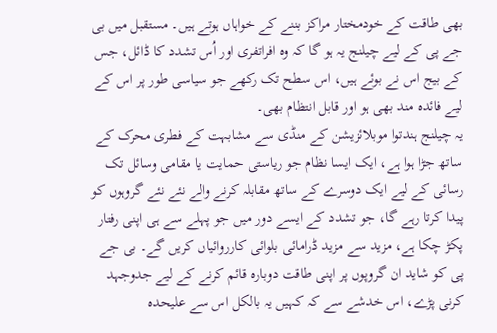بھی طاقت کے خودمختار مراکز بننے کے خواہاں ہوتے ہیں۔ مستقبل میں بی جے پی کے لیے چیلنج یہ ہو گا کہ وہ افراتفری اور اُس تشدد کا ڈائل، جس کے بیج اس نے بوئے ہیں، اس سطح تک رکھے جو سیاسی طور پر اس کے لیے فائدہ مند بھی ہو اور قابل انتظام بھی۔
یہ چیلنج ہندتوا موبلائزیشن کے منڈی سے مشابہت کے فطری محرک کے ساتھ جڑا ہوا ہے، ایک ایسا نظام جو ریاستی حمایت یا مقامی وسائل تک رسائی کے لیے ایک دوسرے کے ساتھ مقابلہ کرنے والے نئے نئے گروہوں کو پیدا کرتا رہے گا، جو تشدد کے ایسے دور میں جو پہلے سے ہی اپنی رفتار پکڑ چکا ہے، مزید سے مزید ڈرامائی بلوائی کارروائیاں کریں گے۔ بی جے پی کو شاید ان گروپوں پر اپنی طاقت دوبارہ قائم کرنے کے لیے جدوجہد کرنی پڑے، اس خدشے سے کہ کہیں یہ بالکل اس سے علیحدہ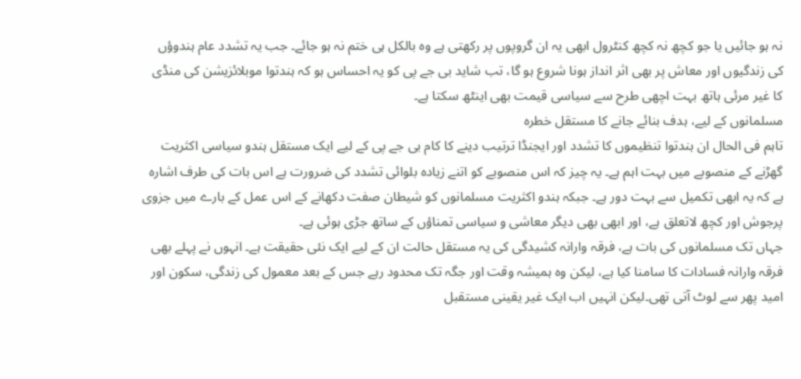نہ ہو جائیں یا جو کچھ نہ کچھ کنٹرول ابھی یہ ان گروپوں پر رکھتی ہے وہ بالکل ہی ختم نہ ہو جائے۔ جب یہ تشدد عام ہندوؤں کی زندگیوں اور معاش پر بھی اثر انداز ہونا شروع ہو گا، تب شاید بی جے پی کو یہ احساس ہو کہ ہندتوا موبلائزیشن کی منڈی کا غیر مرئی ہاتھ بہت اچھی طرح سے سیاسی قیمت بھی اینٹھ سکتا ہے۔
مسلمانوں کے لیے، ہدف بنائے جانے کا مستقل خطرہ
تاہم فی الحال ان ہندتوا تنظیموں کا تشدد اور ایجنڈا ترتیب دینے کا کام بی جے پی کے لیے ایک مستقل ہندو سیاسی اکثریت گھڑنے کے منصوبے میں بہت اہم ہے۔ یہ چیز کہ اس منصوبے کو اتنے زیادہ بلوائی تشدد کی ضرورت ہے اس بات کی طرف اشارہ ہے کہ یہ ابھی تکمیل سے بہت دور ہے۔ جبکہ ہندو اکثریت مسلمانوں کو شیطان صفت دکھانے کے اس عمل کے بارے میں جزوی پرجوش اور کچھ لاتعلق ہے، اور ابھی بھی دیگر معاشی و سیاسی تمناؤں کے ساتھ جڑی ہوئی ہے۔
جہاں تک مسلمانوں کی بات ہے، فرقہ وارانہ کشیدگی کی یہ مستقل حالت ان کے لیے ایک نئی حقیقت ہے۔ انہوں نے پہلے بھی فرقہ وارانہ فسادات کا سامنا کیا ہے، لیکن وہ ہمیشہ وقت اور جگہ تک محدود رہے جس کے بعد معمول کی زندگی، سکون اور امید پھر سے لوٹ آتی تھی۔لیکن انہیں اب ایک غیر یقینی مستقبل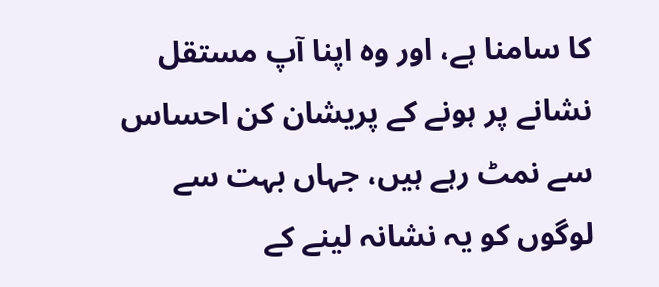کا سامنا ہے، اور وہ اپنا آپ مستقل نشانے پر ہونے کے پریشان کن احساس سے نمٹ رہے ہیں، جہاں بہت سے لوگوں کو یہ نشانہ لینے کے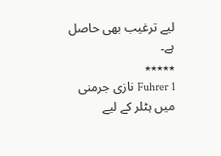لیے ترغیب بھی حاصل ہے۔
٭٭٭٭٭
1 Fuhrer نازی جرمنی میں ہٹلر کے لیے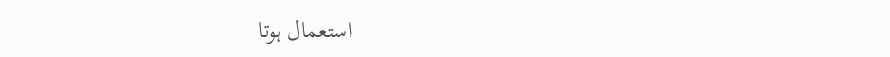استعمال ہوتا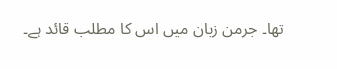تھا۔ جرمن زبان میں اس کا مطلب قائد ہے۔